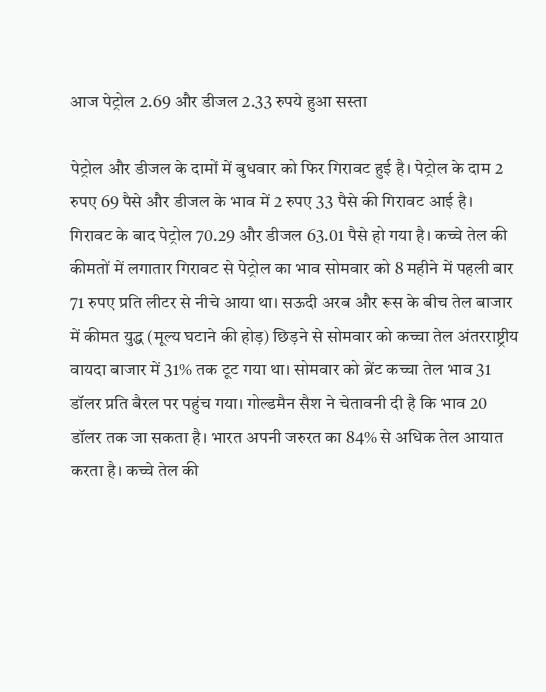आज पेट्रोल 2.69 और डीजल 2.33 रुपये हुआ सस्ता

पेट्रोल और डीजल के दामों में बुधवार को फिर गिरावट हुई है। पेट्रोल के दाम 2 रुपए 69 पैसे और डीजल के भाव में 2 रुपए 33 पैसे की गिरावट आई है। गिरावट के बाद पेट्रोल 70.29 और डीजल 63.01 पैसे हो गया है। कच्चे तेल की कीमतों में लगातार गिरावट से पेट्रोल का भाव सोमवार को 8 महीने में पहली बार 71 रुपए प्रति लीटर से नीचे आया था। सऊदी अरब और रूस के बीच तेल बाजार में कीमत युद्ध (मूल्य घटाने की होड़) छिड़ने से सोमवार को कच्चा तेल अंतरराष्ट्रीय वायदा बाजार में 31% तक टूट गया था। सोमवार को ब्रेंट कच्चा तेल भाव 31 डॉलर प्रति बैरल पर पहुंच गया। गोल्डमैन सैश ने चेतावनी दी है कि भाव 20 डॉलर तक जा सकता है। भारत अपनी जरुरत का 84% से अधिक तेल आयात करता है। कच्चे तेल की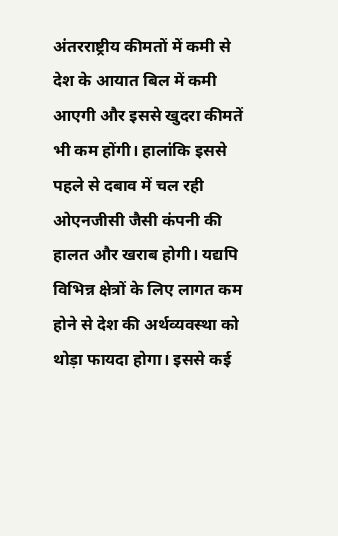अंतरराष्ट्रीय कीमतों में कमी से देश के आयात बिल में कमी आएगी और इससे खुदरा कीमतें भी कम होंगी। हालांकि इससे पहले से दबाव में चल रही ओएनजीसी जैसी कंपनी की हालत और खराब होगी। यद्यपि विभिन्न क्षेत्रों के लिए लागत कम होने से देश की अर्थव्यवस्था को थोड़ा फायदा होगा। इससे कई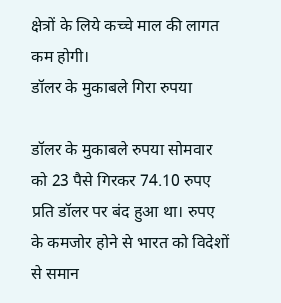क्षेत्रों के लिये कच्चे माल की लागत कम होगी।
डॉलर के मुकाबले गिरा रुपया

डॉलर के मुकाबले रुपया सोमवार को 23 पैसे गिरकर 74.10 रुपए प्रति डॉलर पर बंद हुआ था। रुपए के कमजोर होने से भारत को विदेशों से समान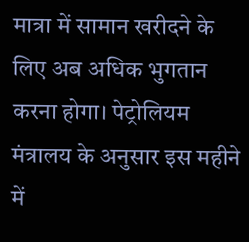मात्रा में सामान खरीदने के लिए अब अधिक भुगतान करना होगा। पेट्रोलियम मंत्रालय के अनुसार इस महीने में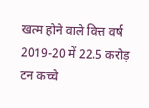खत्म होने वाले वित्त वर्ष 2019-20 में 22.5 करोड़ टन कच्चे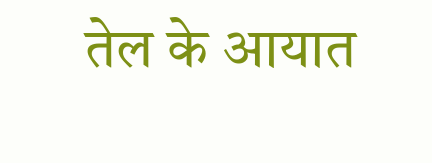तेल के आयात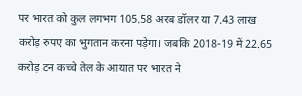पर भारत को कुल लगभग 105.58 अरब डॉलर या 7.43 लाख करोड़ रुपए का भुगतान करना पड़ेगा। जबकि 2018-19 में 22.65 करोड़ टन कच्चे तेल के आयात पर भारत ने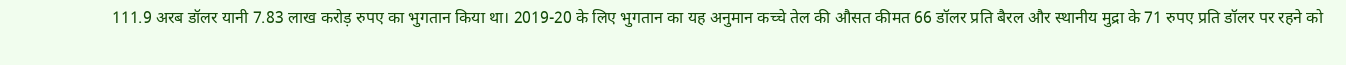111.9 अरब डॉलर यानी 7.83 लाख करोड़ रुपए का भुगतान किया था। 2019-20 के लिए भुगतान का यह अनुमान कच्चे तेल की औसत कीमत 66 डॉलर प्रति बैरल और स्थानीय मुद्रा के 71 रुपए प्रति डॉलर पर रहने को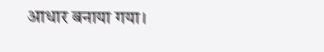आधार बनाया गया।